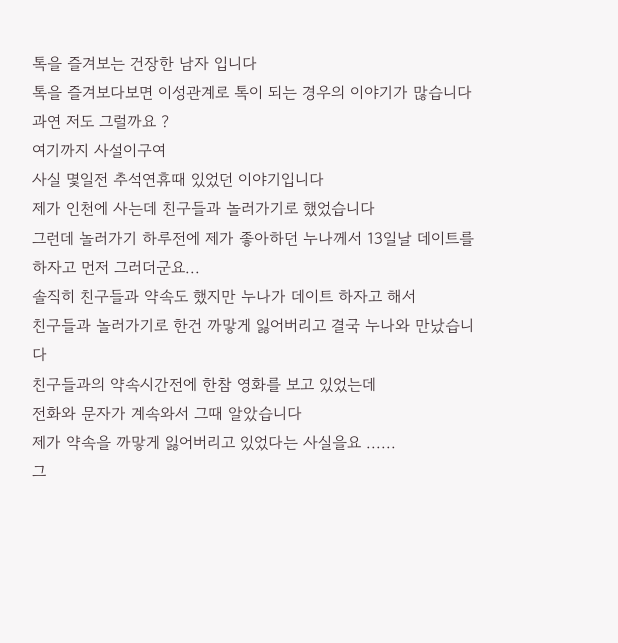톡을 즐겨보는 건장한 남자 입니다
톡을 즐겨보다보면 이성관계로 톡이 되는 경우의 이야기가 많습니다
과연 저도 그럴까요 ?
여기까지 사설이구여
사실 몇일전 추석연휴때 있었던 이야기입니다
제가 인천에 사는데 친구들과 놀러가기로 했었습니다
그런데 놀러가기 하루전에 제가 좋아하던 누나께서 13일날 데이트를 하자고 먼저 그러더군요...
솔직히 친구들과 약속도 했지만 누나가 데이트 하자고 해서
친구들과 놀러가기로 한건 까맣게 잃어버리고 결국 누나와 만났습니다
친구들과의 약속시간전에 한참 영화를 보고 있었는데
전화와 문자가 계속와서 그때 알았습니다
제가 약속을 까맣게 잃어버리고 있었다는 사실을요 ......
그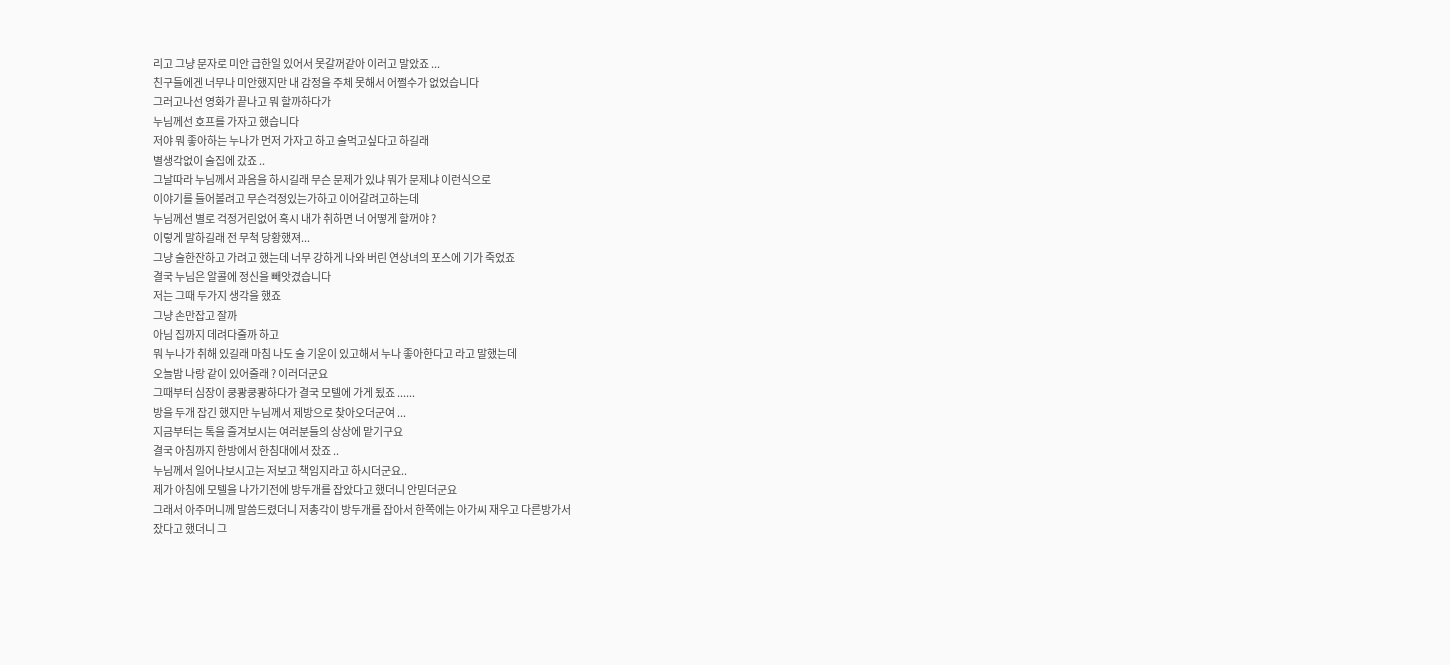리고 그냥 문자로 미안 급한일 있어서 못갈꺼같아 이러고 말았죠 ...
친구들에겐 너무나 미안했지만 내 감정을 주체 못해서 어쩔수가 없었습니다
그러고나선 영화가 끝나고 뭐 할까하다가
누님께선 호프를 가자고 했습니다
저야 뭐 좋아하는 누나가 먼저 가자고 하고 술먹고싶다고 하길래
별생각없이 술집에 갔죠 ..
그날따라 누님께서 과음을 하시길래 무슨 문제가 있냐 뭐가 문제냐 이런식으로
이야기를 들어볼려고 무슨걱정있는가하고 이어갈려고하는데
누님께선 별로 걱정거린없어 혹시 내가 취하면 너 어떻게 할꺼야 ?
이렇게 말하길래 전 무척 당황했져...
그냥 술한잔하고 가려고 했는데 너무 강하게 나와 버린 연상녀의 포스에 기가 죽었죠
결국 누님은 알콜에 정신을 빼앗겼습니다
저는 그때 두가지 생각을 했죠
그냥 손만잡고 잘까
아님 집까지 데려다줄까 하고
뭐 누나가 취해 있길래 마침 나도 술 기운이 있고해서 누나 좋아한다고 라고 말했는데
오늘밤 나랑 같이 있어줄래 ? 이러더군요
그때부터 심장이 쿵쾅쿵쾅하다가 결국 모텔에 가게 됬죠 ......
방을 두개 잡긴 했지만 누님께서 제방으로 찾아오더군여 ...
지금부터는 톡을 즐겨보시는 여러분들의 상상에 맡기구요
결국 아침까지 한방에서 한침대에서 잤죠 ..
누님께서 일어나보시고는 저보고 책임지라고 하시더군요..
제가 아침에 모텔을 나가기전에 방두개를 잡았다고 했더니 안믿더군요
그래서 아주머니께 말씀드렸더니 저총각이 방두개를 잡아서 한쪽에는 아가씨 재우고 다른방가서
잤다고 했더니 그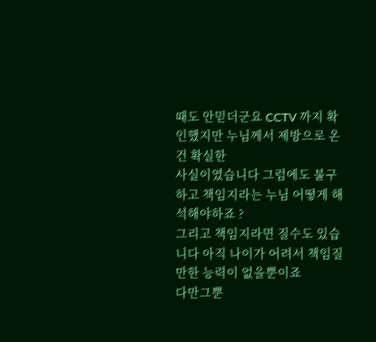때도 안믿더군요 CCTV 까지 확인했지만 누님께서 제방으로 온건 확실한
사실이였습니다 그럼에도 불구하고 책임지라는 누님 어떻게 해석해야하죠 ?
그리고 책임지라면 질수도 있습니다 아직 나이가 어려서 책임질만한 능력이 없을뿐이죠
다만그뿐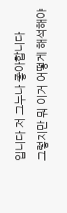입니다 저 그누나 좋아합니다
그렇지만 뭐 이거 어떻게 해석해야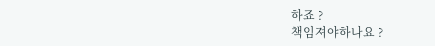하죠 ?
책임져야하나요 ?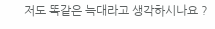저도 똑같은 늑대라고 생각하시나요 ?